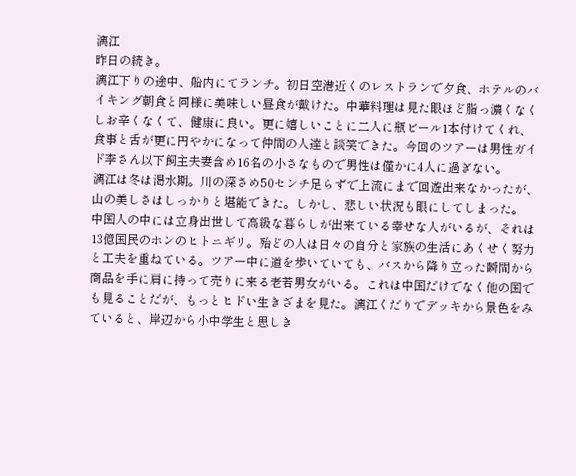漓江
昨日の続き。
漓江下りの途中、船内にてランチ。初日空港近くのレストランで夕食、ホテルのバイキング朝食と同様に美味しい昼食が戴けた。中華料理は見た眼ほど脂っ濃くなくしお辛くなくて、健康に良い。更に嬉しいことに二人に瓶ビール1本付けてくれ、食事と舌が更に円やかになって仲間の人達と談笑できた。今回のツアーは男性ガイド李さん以下飼主夫妻含め16名の小さなもので男性は僅かに4人に過ぎない。
漓江は冬は渇水期。川の深さめ50センチ足らずで上流にまで回遊出来なかったが、山の美しさはしっかりと堪能できた。しかし、悲しい状況も眼にしてしまった。
中国人の中には立身出世して高級な暮らしが出来ている幸せな人がいるが、それは13億国民のホンのヒトニギリ。殆どの人は日々の自分と家族の生活にあくせく努力と工夫を重ねている。ツアー中に道を歩いていても、バスから降り立った瞬間から商品を手に肩に持って売りに来る老若男女がいる。これは中国だけでなく他の国でも見ることだが、もっとヒドい生きざまを見た。漓江くだりでデッキから景色をみていると、岸辺から小中学生と思しき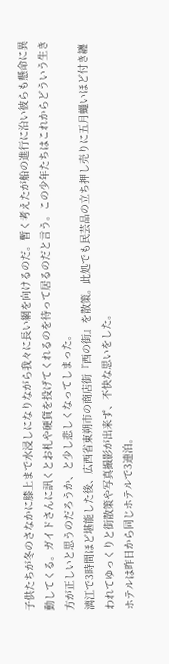子供たちが冬のさなかに膝上まで水浸しになりながら我々に長い網を向けるのだ。暫く考えたが船の進行に沿い彼らも懸命に異動してくる。ガイドさんに訊くとお札や硬貨を投げてくれるのを待って居るのだと言う。この少年たちはこれからどういう生き方が正しいと思うのだろうか、と少し悲しくなってしまった。
漓江で3時間ほど堪能した後、広西省東朔市の商店街『西の街』を散策。此処でも民芸品の立ち押し売りに五月蠅いほど付き纏われてゆっくりと街散策や写真撮影が出来ず、不快な思いをした。
ホテルは昨日から同じホテルで3連泊。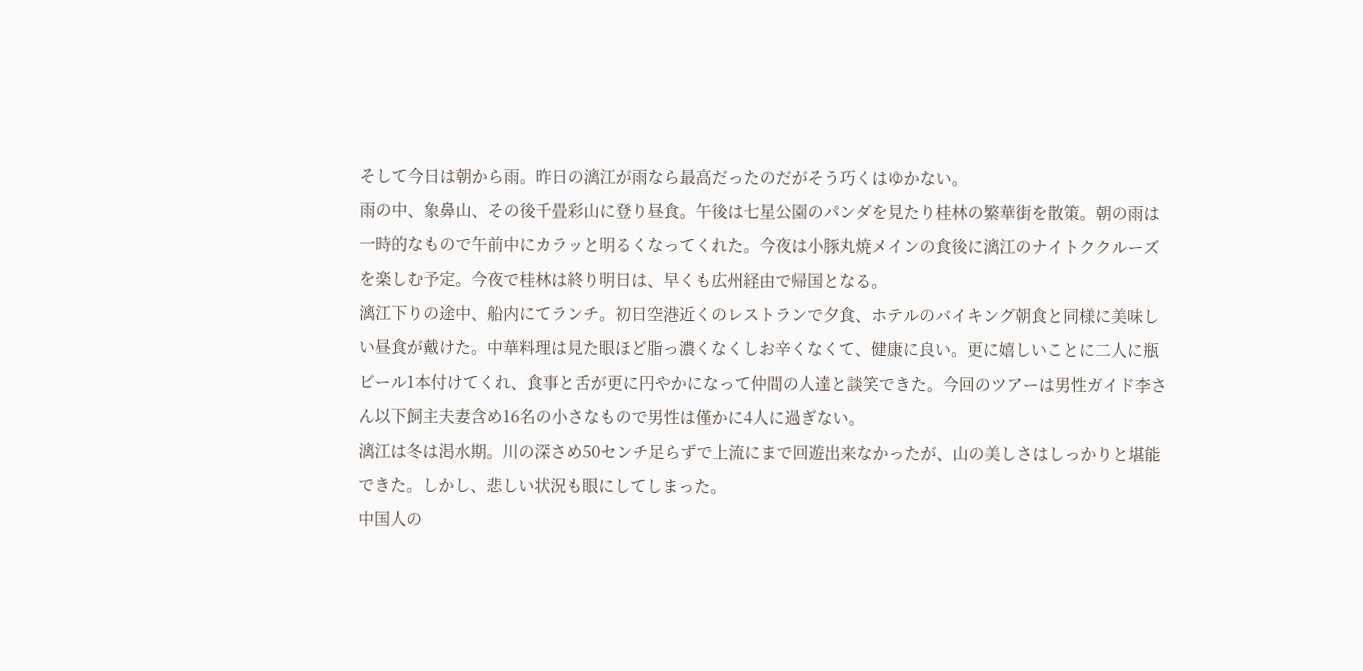そして今日は朝から雨。昨日の漓江が雨なら最高だったのだがそう巧くはゆかない。
雨の中、象鼻山、その後千畳彩山に登り昼食。午後は七星公園のパンダを見たり桂林の繁華街を散策。朝の雨は一時的なもので午前中にカラッと明るくなってくれた。今夜は小豚丸焼メインの食後に漓江のナイトククルーズを楽しむ予定。今夜で桂林は終り明日は、早くも広州経由で帰国となる。
漓江下りの途中、船内にてランチ。初日空港近くのレストランで夕食、ホテルのバイキング朝食と同様に美味しい昼食が戴けた。中華料理は見た眼ほど脂っ濃くなくしお辛くなくて、健康に良い。更に嬉しいことに二人に瓶ビール1本付けてくれ、食事と舌が更に円やかになって仲間の人達と談笑できた。今回のツアーは男性ガイド李さん以下飼主夫妻含め16名の小さなもので男性は僅かに4人に過ぎない。
漓江は冬は渇水期。川の深さめ50センチ足らずで上流にまで回遊出来なかったが、山の美しさはしっかりと堪能できた。しかし、悲しい状況も眼にしてしまった。
中国人の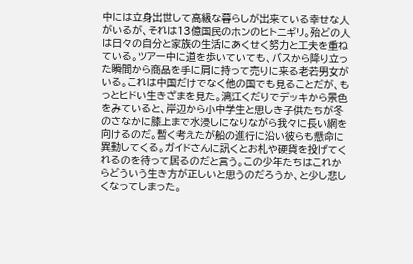中には立身出世して高級な暮らしが出来ている幸せな人がいるが、それは13億国民のホンのヒトニギリ。殆どの人は日々の自分と家族の生活にあくせく努力と工夫を重ねている。ツアー中に道を歩いていても、バスから降り立った瞬間から商品を手に肩に持って売りに来る老若男女がいる。これは中国だけでなく他の国でも見ることだが、もっとヒドい生きざまを見た。漓江くだりでデッキから景色をみていると、岸辺から小中学生と思しき子供たちが冬のさなかに膝上まで水浸しになりながら我々に長い網を向けるのだ。暫く考えたが船の進行に沿い彼らも懸命に異動してくる。ガイドさんに訊くとお札や硬貨を投げてくれるのを待って居るのだと言う。この少年たちはこれからどういう生き方が正しいと思うのだろうか、と少し悲しくなってしまった。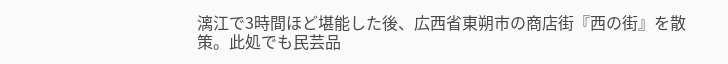漓江で3時間ほど堪能した後、広西省東朔市の商店街『西の街』を散策。此処でも民芸品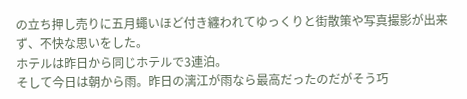の立ち押し売りに五月蠅いほど付き纏われてゆっくりと街散策や写真撮影が出来ず、不快な思いをした。
ホテルは昨日から同じホテルで3連泊。
そして今日は朝から雨。昨日の漓江が雨なら最高だったのだがそう巧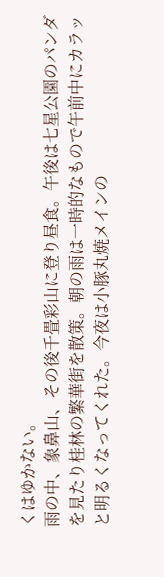くはゆかない。
雨の中、象鼻山、その後千畳彩山に登り昼食。午後は七星公園のパンダを見たり桂林の繁華街を散策。朝の雨は一時的なもので午前中にカラッと明るくなってくれた。今夜は小豚丸焼メインの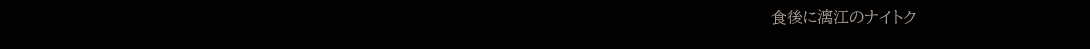食後に漓江のナイトク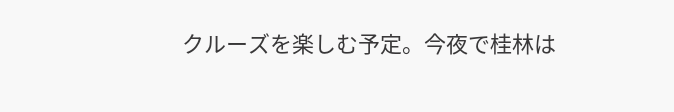クルーズを楽しむ予定。今夜で桂林は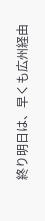終り明日は、早くも広州経由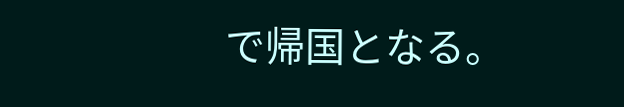で帰国となる。